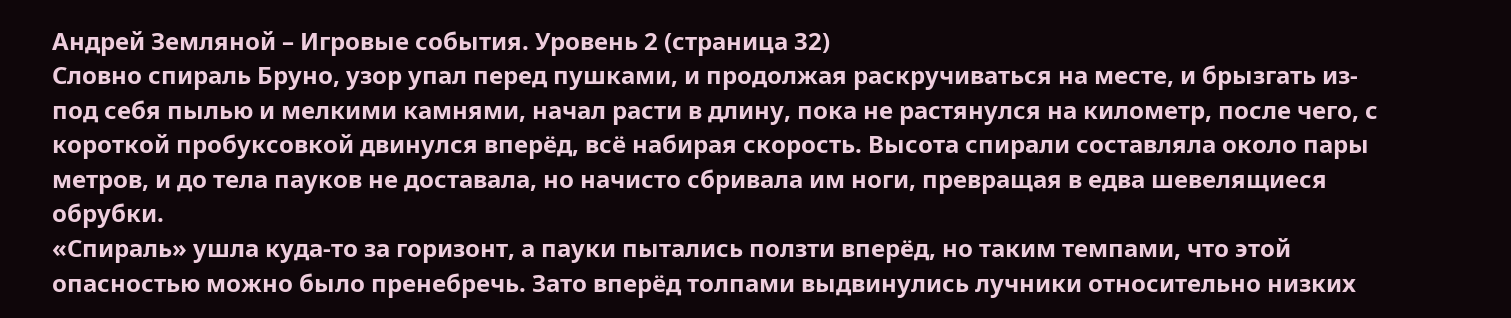Андрей Земляной – Игровые события. Уровень 2 (страница 32)
Словно спираль Бруно, узор упал перед пушками, и продолжая раскручиваться на месте, и брызгать из-под себя пылью и мелкими камнями, начал расти в длину, пока не растянулся на километр, после чего, с короткой пробуксовкой двинулся вперёд, всё набирая скорость. Высота спирали составляла около пары метров, и до тела пауков не доставала, но начисто сбривала им ноги, превращая в едва шевелящиеся обрубки.
«Спираль» ушла куда-то за горизонт, а пауки пытались ползти вперёд, но таким темпами, что этой опасностью можно было пренебречь. Зато вперёд толпами выдвинулись лучники относительно низких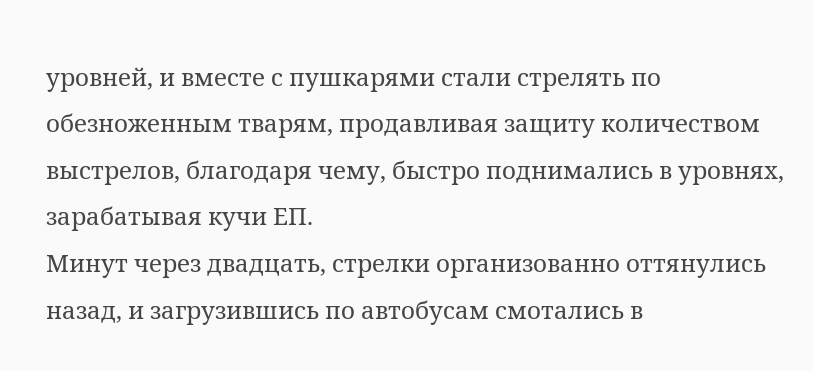уровней, и вместе с пушкарями стали стрелять по обезноженным тварям, продавливая защиту количеством выстрелов, благодаря чему, быстро поднимались в уровнях, зарабатывая кучи ЕП.
Минут через двадцать, стрелки организованно оттянулись назад, и загрузившись по автобусам смотались в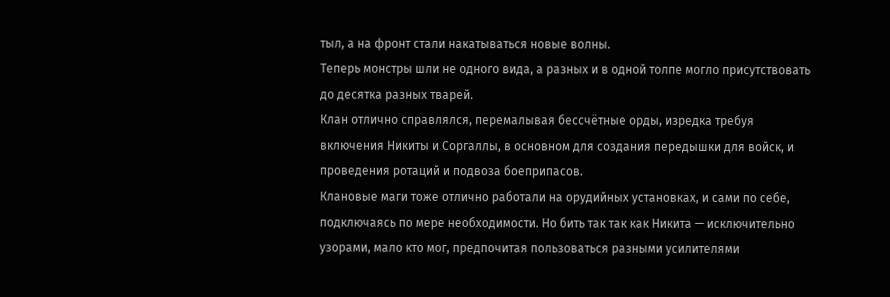тыл, а на фронт стали накатываться новые волны.
Теперь монстры шли не одного вида, а разных и в одной толпе могло присутствовать до десятка разных тварей.
Клан отлично справлялся, перемалывая бессчётные орды, изредка требуя включения Никиты и Соргаллы, в основном для создания передышки для войск, и проведения ротаций и подвоза боеприпасов.
Клановые маги тоже отлично работали на орудийных установках, и сами по себе, подключаясь по мере необходимости. Но бить так так как Никита — исключительно узорами, мало кто мог, предпочитая пользоваться разными усилителями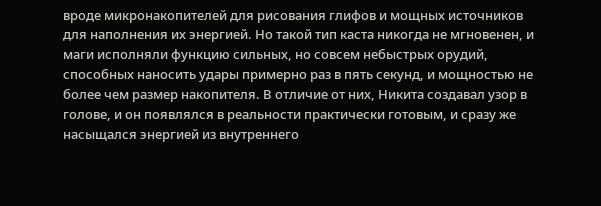вроде микронакопителей для рисования глифов и мощных источников для наполнения их энергией. Но такой тип каста никогда не мгновенен, и маги исполняли функцию сильных, но совсем небыстрых орудий, способных наносить удары примерно раз в пять секунд, и мощностью не более чем размер накопителя. В отличие от них, Никита создавал узор в голове, и он появлялся в реальности практически готовым, и сразу же насыщался энергией из внутреннего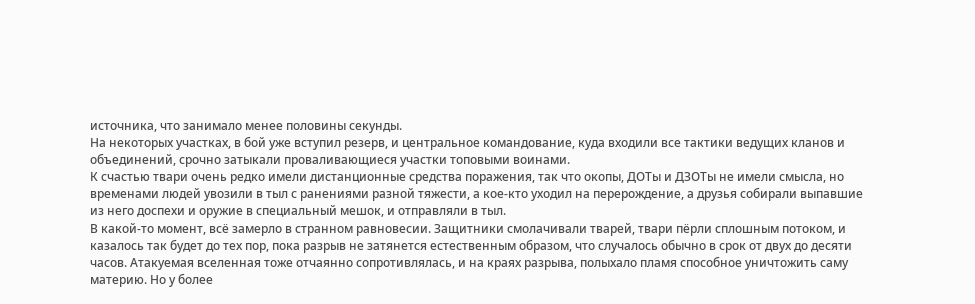источника, что занимало менее половины секунды.
На некоторых участках, в бой уже вступил резерв, и центральное командование, куда входили все тактики ведущих кланов и объединений, срочно затыкали проваливающиеся участки топовыми воинами.
К счастью твари очень редко имели дистанционные средства поражения, так что окопы, ДОТы и ДЗОТы не имели смысла, но временами людей увозили в тыл с ранениями разной тяжести, а кое-кто уходил на перерождение, а друзья собирали выпавшие из него доспехи и оружие в специальный мешок, и отправляли в тыл.
В какой-то момент, всё замерло в странном равновесии. Защитники смолачивали тварей, твари пёрли сплошным потоком, и казалось так будет до тех пор, пока разрыв не затянется естественным образом, что случалось обычно в срок от двух до десяти часов. Атакуемая вселенная тоже отчаянно сопротивлялась, и на краях разрыва, полыхало пламя способное уничтожить саму материю. Но у более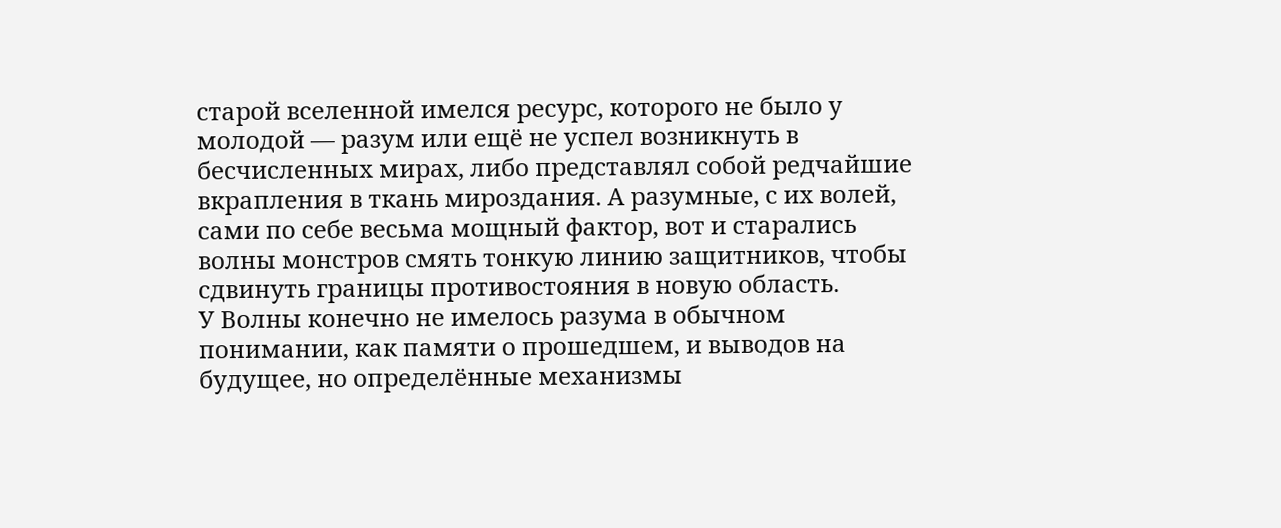старой вселенной имелся ресурс, которого не было у молодой — разум или ещё не успел возникнуть в бесчисленных мирах, либо представлял собой редчайшие вкрапления в ткань мироздания. А разумные, с их волей, сами по себе весьма мощный фактор, вот и старались волны монстров смять тонкую линию защитников, чтобы сдвинуть границы противостояния в новую область.
У Волны конечно не имелось разума в обычном понимании, как памяти о прошедшем, и выводов на будущее, но определённые механизмы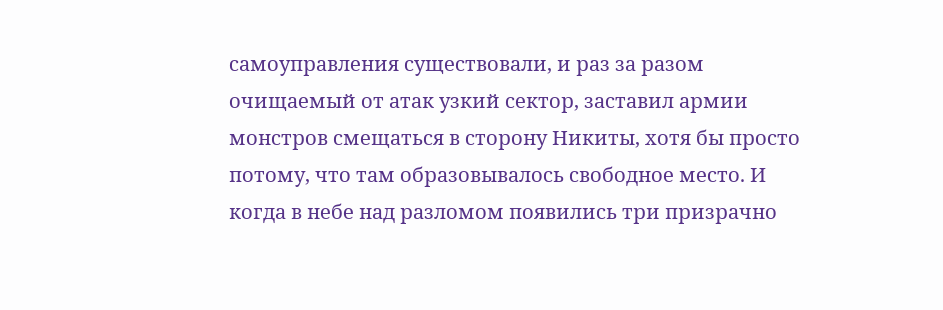самоуправления существовали, и раз за разом очищаемый от атак узкий сектор, заставил армии монстров смещаться в сторону Никиты, хотя бы просто потому, что там образовывалось свободное место. И когда в небе над разломом появились три призрачно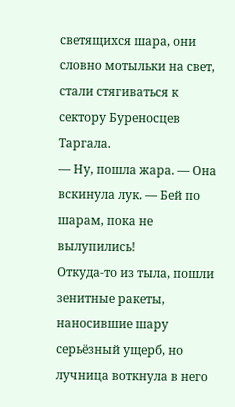светящихся шара, они словно мотыльки на свет, стали стягиваться к сектору Буреносцев Таргала.
— Ну, пошла жара. — Она вскинула лук. — Бей по шарам, пока не вылупились!
Откуда-то из тыла, пошли зенитные ракеты, наносившие шару серьёзный ущерб, но лучница воткнула в него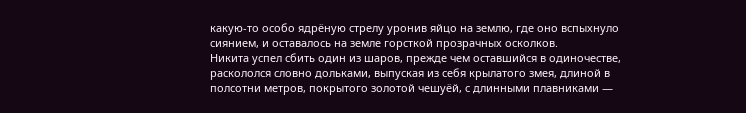какую-то особо ядрёную стрелу уронив яйцо на землю, где оно вспыхнуло сиянием, и оставалось на земле горсткой прозрачных осколков.
Никита успел сбить один из шаров, прежде чем оставшийся в одиночестве, раскололся словно дольками, выпуская из себя крылатого змея, длиной в полсотни метров, покрытого золотой чешуёй, с длинными плавниками —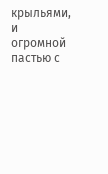крыльями, и огромной пастью с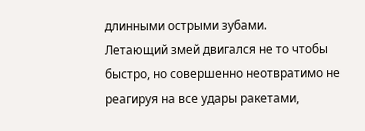длинными острыми зубами.
Летающий змей двигался не то чтобы быстро, но совершенно неотвратимо не реагируя на все удары ракетами,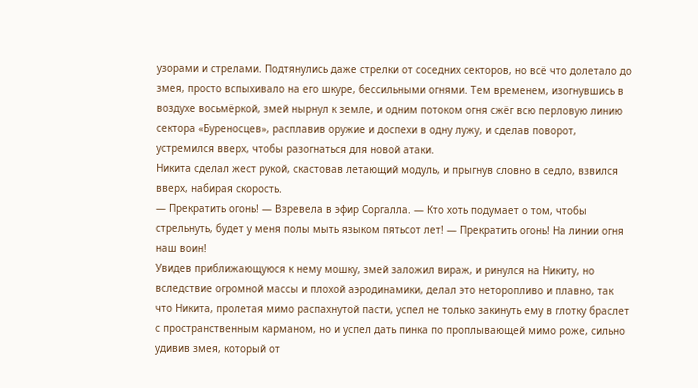узорами и стрелами. Подтянулись даже стрелки от соседних секторов, но всё что долетало до змея, просто вспыхивало на его шкуре, бессильными огнями. Тем временем, изогнувшись в воздухе восьмёркой, змей нырнул к земле, и одним потоком огня сжёг всю перловую линию сектора «Буреносцев», расплавив оружие и доспехи в одну лужу, и сделав поворот, устремился вверх, чтобы разогнаться для новой атаки.
Никита сделал жест рукой, скастовав летающий модуль, и прыгнув словно в седло, взвился вверх, набирая скорость.
— Прекратить огонь! — Взревела в эфир Соргалла. — Кто хоть подумает о том, чтобы стрельнуть, будет у меня полы мыть языком пятьсот лет! — Прекратить огонь! На линии огня наш воин!
Увидев приближающуюся к нему мошку, змей заложил вираж, и ринулся на Никиту, но вследствие огромной массы и плохой аэродинамики, делал это неторопливо и плавно, так что Никита, пролетая мимо распахнутой пасти, успел не только закинуть ему в глотку браслет с пространственным карманом, но и успел дать пинка по проплывающей мимо роже, сильно удивив змея, который от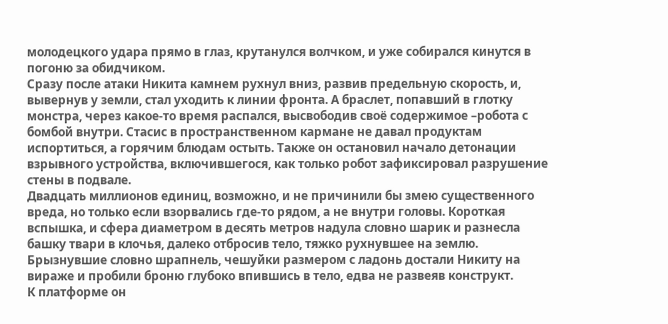молодецкого удара прямо в глаз, крутанулся волчком, и уже собирался кинутся в погоню за обидчиком.
Сразу после атаки Никита камнем рухнул вниз, развив предельную скорость, и, вывернув у земли, стал уходить к линии фронта. А браслет, попавший в глотку монстра, через какое-то время распался, высвободив своё содержимое –робота с бомбой внутри. Стасис в пространственном кармане не давал продуктам испортиться, а горячим блюдам остыть. Также он остановил начало детонации взрывного устройства, включившегося, как только робот зафиксировал разрушение стены в подвале.
Двадцать миллионов единиц, возможно, и не причинили бы змею существенного вреда, но только если взорвались где-то рядом, а не внутри головы. Короткая вспышка, и сфера диаметром в десять метров надула словно шарик и разнесла башку твари в клочья, далеко отбросив тело, тяжко рухнувшее на землю.
Брызнувшие словно шрапнель, чешуйки размером с ладонь достали Никиту на вираже и пробили броню глубоко впившись в тело, едва не развеяв конструкт.
К платформе он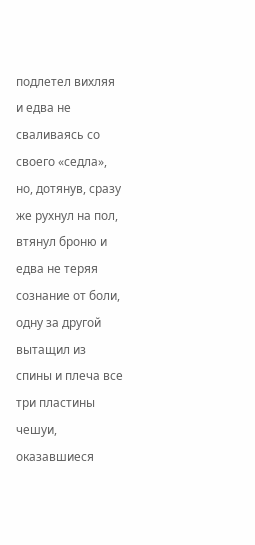подлетел вихляя и едва не сваливаясь со своего «седла», но, дотянув, сразу же рухнул на пол, втянул броню и едва не теряя сознание от боли, одну за другой вытащил из спины и плеча все три пластины чешуи, оказавшиеся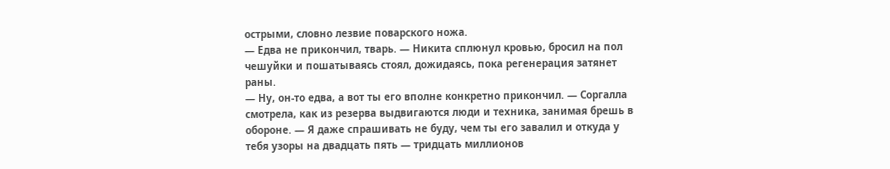острыми, словно лезвие поварского ножа.
— Едва не прикончил, тварь. — Никита сплюнул кровью, бросил на пол чешуйки и пошатываясь стоял, дожидаясь, пока регенерация затянет раны.
— Ну, он-то едва, а вот ты его вполне конкретно прикончил. — Соргалла смотрела, как из резерва выдвигаются люди и техника, занимая брешь в обороне. — Я даже спрашивать не буду, чем ты его завалил и откуда у тебя узоры на двадцать пять — тридцать миллионов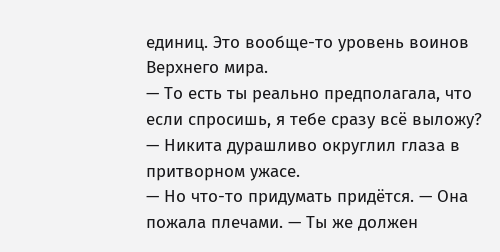единиц. Это вообще-то уровень воинов Верхнего мира.
— То есть ты реально предполагала, что если спросишь, я тебе сразу всё выложу? — Никита дурашливо округлил глаза в притворном ужасе.
— Но что-то придумать придётся. — Она пожала плечами. — Ты же должен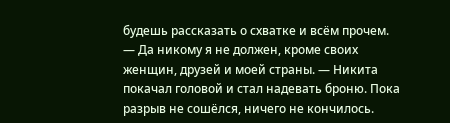будешь рассказать о схватке и всём прочем.
— Да никому я не должен, кроме своих женщин, друзей и моей страны. — Никита покачал головой и стал надевать броню. Пока разрыв не сошёлся, ничего не кончилось.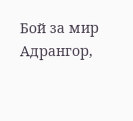Бой за мир Адрангор,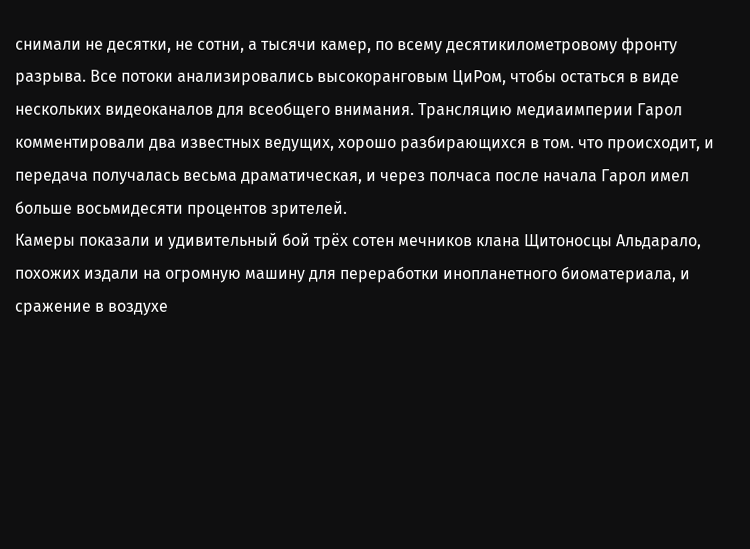снимали не десятки, не сотни, а тысячи камер, по всему десятикилометровому фронту разрыва. Все потоки анализировались высокоранговым ЦиРом, чтобы остаться в виде нескольких видеоканалов для всеобщего внимания. Трансляцию медиаимперии Гарол комментировали два известных ведущих, хорошо разбирающихся в том. что происходит, и передача получалась весьма драматическая, и через полчаса после начала Гарол имел больше восьмидесяти процентов зрителей.
Камеры показали и удивительный бой трёх сотен мечников клана Щитоносцы Альдарало, похожих издали на огромную машину для переработки инопланетного биоматериала, и сражение в воздухе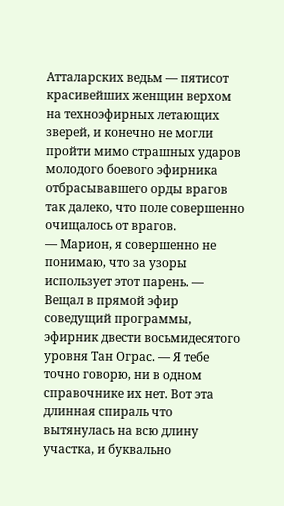Атталарских ведьм — пятисот красивейших женщин верхом на техноэфирных летающих зверей, и конечно не могли пройти мимо страшных ударов молодого боевого эфирника отбрасывавшего орды врагов так далеко, что поле совершенно очищалось от врагов.
— Марион, я совершенно не понимаю, что за узоры использует этот парень. — Вещал в прямой эфир соведущий программы, эфирник двести восьмидесятого уровня Тан Ограс. — Я тебе точно говорю, ни в одном справочнике их нет. Вот эта длинная спираль что вытянулась на всю длину участка, и буквально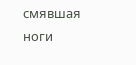смявшая ноги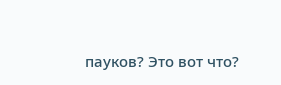пауков? Это вот что?